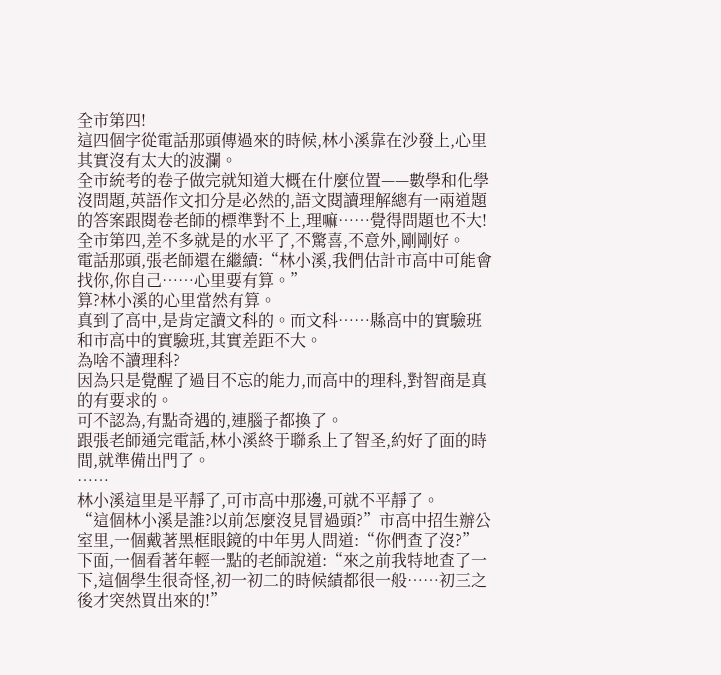全市第四!
這四個字從電話那頭傳過來的時候,林小溪靠在沙發上,心里其實沒有太大的波瀾。
全市統考的卷子做完就知道大概在什麼位置——數學和化學沒問題,英語作文扣分是必然的,語文閱讀理解總有一兩道題的答案跟閱卷老師的標準對不上,理嘛……覺得問題也不大!
全市第四,差不多就是的水平了,不驚喜,不意外,剛剛好。
電話那頭,張老師還在繼續:“林小溪,我們估計市高中可能會找你,你自己……心里要有算。”
算?林小溪的心里當然有算。
真到了高中,是肯定讀文科的。而文科……縣高中的實驗班和市高中的實驗班,其實差距不大。
為啥不讀理科?
因為只是覺醒了過目不忘的能力,而高中的理科,對智商是真的有要求的。
可不認為,有點奇遇的,連腦子都換了。
跟張老師通完電話,林小溪終于聯系上了智圣,約好了面的時間,就準備出門了。
……
林小溪這里是平靜了,可市高中那邊,可就不平靜了。
“這個林小溪是誰?以前怎麼沒見冒過頭?”市高中招生辦公室里,一個戴著黑框眼鏡的中年男人問道:“你們查了沒?”
下面,一個看著年輕一點的老師說道:“來之前我特地查了一下,這個學生很奇怪,初一初二的時候績都很一般……初三之後才突然買出來的!”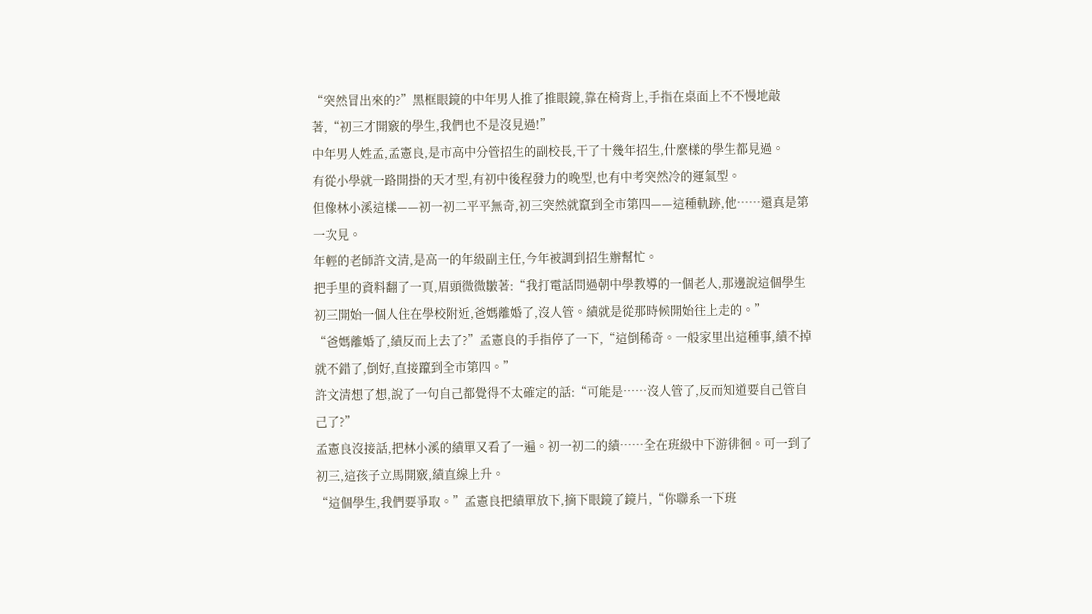“突然冒出來的?”黑框眼鏡的中年男人推了推眼鏡,靠在椅背上,手指在桌面上不不慢地敲著,“初三才開竅的學生,我們也不是沒見過!”
中年男人姓孟,孟憲良,是市高中分管招生的副校長,干了十幾年招生,什麼樣的學生都見過。
有從小學就一路開掛的天才型,有初中後程發力的晚型,也有中考突然冷的運氣型。
但像林小溪這樣——初一初二平平無奇,初三突然就竄到全市第四——這種軌跡,他……還真是第一次見。
年輕的老師許文清,是高一的年級副主任,今年被調到招生辦幫忙。
把手里的資料翻了一頁,眉頭微微皺著:“我打電話問過朝中學教導的一個老人,那邊說這個學生初三開始一個人住在學校附近,爸媽離婚了,沒人管。績就是從那時候開始往上走的。”
“爸媽離婚了,績反而上去了?”孟憲良的手指停了一下,“這倒稀奇。一般家里出這種事,績不掉就不錯了,倒好,直接躥到全市第四。”
許文清想了想,說了一句自己都覺得不太確定的話:“可能是……沒人管了,反而知道要自己管自己了?”
孟憲良沒接話,把林小溪的績單又看了一遍。初一初二的績……全在班級中下游徘徊。可一到了初三,這孩子立馬開竅,績直線上升。
“這個學生,我們要爭取。”孟憲良把績單放下,摘下眼鏡了鏡片,“你聯系一下班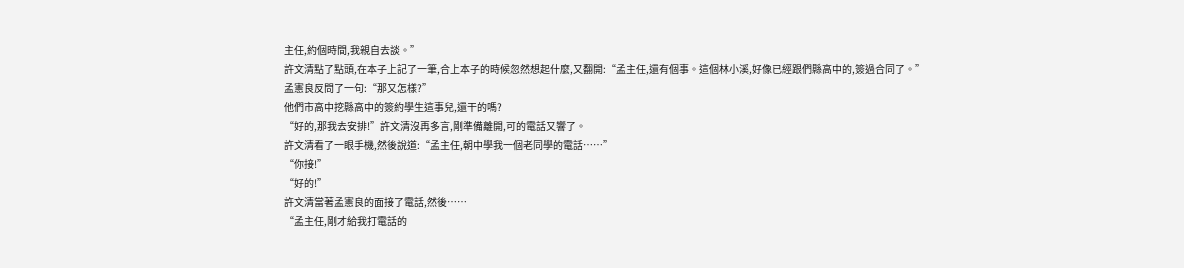主任,約個時間,我親自去談。”
許文清點了點頭,在本子上記了一筆,合上本子的時候忽然想起什麼,又翻開:“孟主任,還有個事。這個林小溪,好像已經跟們縣高中的,簽過合同了。”
孟憲良反問了一句:“那又怎樣?”
他們市高中挖縣高中的簽約學生這事兒,還干的嗎?
“好的,那我去安排!”許文清沒再多言,剛準備離開,可的電話又響了。
許文清看了一眼手機,然後說道:“孟主任,朝中學我一個老同學的電話……”
“你接!”
“好的!”
許文清當著孟憲良的面接了電話,然後……
“孟主任,剛才給我打電話的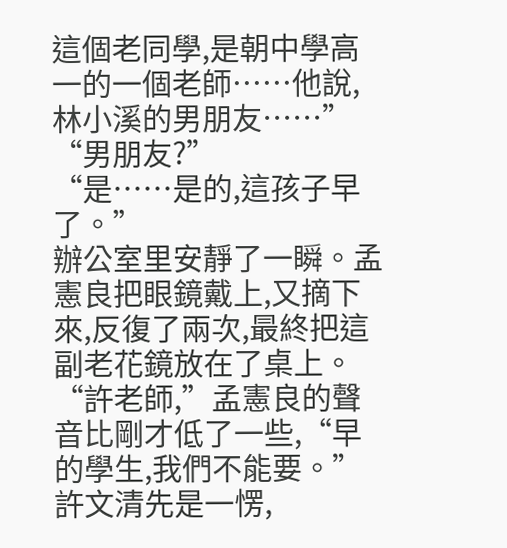這個老同學,是朝中學高一的一個老師……他說,林小溪的男朋友……”
“男朋友?”
“是……是的,這孩子早了。”
辦公室里安靜了一瞬。孟憲良把眼鏡戴上,又摘下來,反復了兩次,最終把這副老花鏡放在了桌上。
“許老師,”孟憲良的聲音比剛才低了一些,“早的學生,我們不能要。”
許文清先是一愣,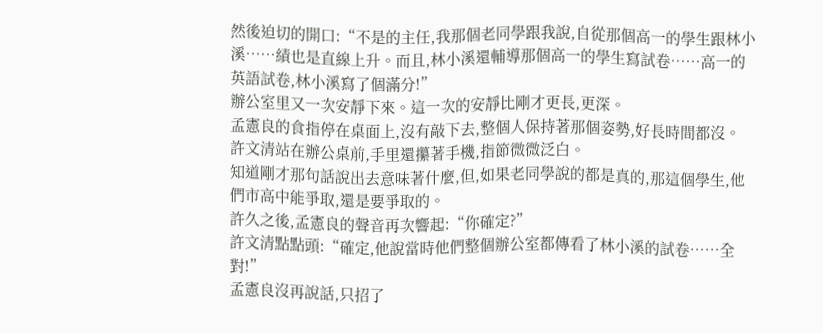然後迫切的開口:“不是的主任,我那個老同學跟我說,自從那個高一的學生跟林小溪……績也是直線上升。而且,林小溪還輔導那個高一的學生寫試卷……高一的英語試卷,林小溪寫了個滿分!”
辦公室里又一次安靜下來。這一次的安靜比剛才更長,更深。
孟憲良的食指停在桌面上,沒有敲下去,整個人保持著那個姿勢,好長時間都沒。
許文清站在辦公桌前,手里還攥著手機,指節微微泛白。
知道剛才那句話說出去意味著什麼,但,如果老同學說的都是真的,那這個學生,他們市高中能爭取,還是要爭取的。
許久之後,孟憲良的聲音再次響起:“你確定?”
許文清點點頭:“確定,他說當時他們整個辦公室都傳看了林小溪的試卷……全對!”
孟憲良沒再說話,只招了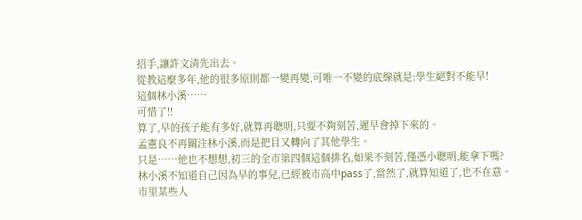招手,讓許文清先出去。
從教這麼多年,他的很多原則都一變再變,可唯一不變的底線就是:學生絕對不能早!
這個林小溪……
可惜了!!
算了,早的孩子能有多好,就算再聰明,只要不夠刻苦,遲早會掉下來的。
孟憲良不再關注林小溪,而是把目又轉向了其他學生。
只是……他也不想想,初三的全市第四個這個排名,如果不刻苦,僅憑小聰明,能拿下嗎?
林小溪不知道自己因為早的事兒,已經被市高中pass了,當然了,就算知道了,也不在意。
市里某些人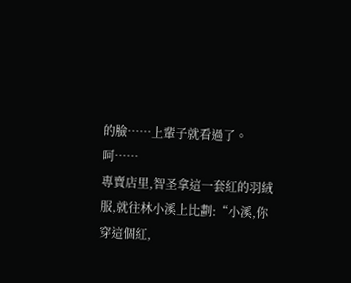的臉……上輩子就看過了。
呵……
專賣店里,智圣拿這一套紅的羽絨服,就往林小溪上比劃:“小溪,你穿這個紅,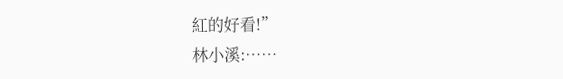紅的好看!”
林小溪:……